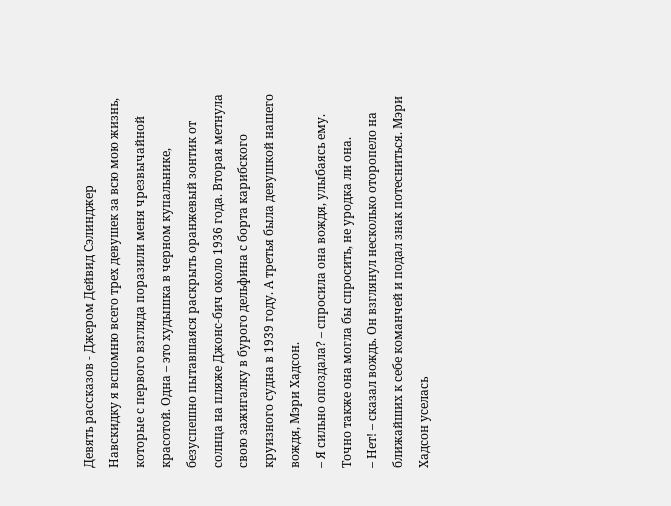Девять рассказов - Джером Дейвид Сэлинджер
Навскидку я вспомню всего трех девушек за всю мою жизнь, которые с первого взгляда поразили меня чрезвычайной красотой. Одна – это худышка в черном купальнике, безуспешно пытавшаяся раскрыть оранжевый зонтик от солнца на пляже Джонс-бич около 1936 года. Вторая метнула свою зажигалку в бурого дельфина с борта карибского круизного судна в 1939 году. А третья была девушкой нашего вождя, Мэри Хадсон.
– Я сильно опоздала? – спросила она вождя, улыбаясь ему.
Точно также она могла бы спросить, не уродка ли она.
– Нет! – сказал вождь. Он взглянул несколько оторопело на ближайших к себе команчей и подал знак потесниться. Мэри Хадсон уселась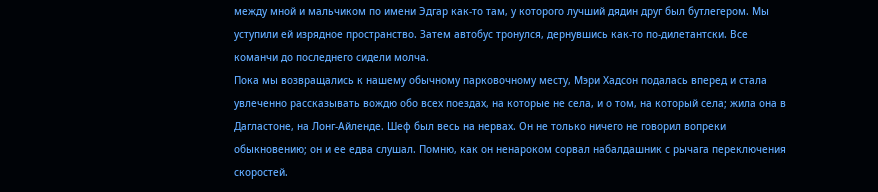между мной и мальчиком по имени Эдгар как-то там, у которого лучший дядин друг был бутлегером. Мы уступили ей изрядное пространство. Затем автобус тронулся, дернувшись как-то по-дилетантски. Все команчи до последнего сидели молча.
Пока мы возвращались к нашему обычному парковочному месту, Мэри Хадсон подалась вперед и стала увлеченно рассказывать вождю обо всех поездах, на которые не села, и о том, на который села; жила она в Дагластоне, на Лонг-Айленде. Шеф был весь на нервах. Он не только ничего не говорил вопреки обыкновению; он и ее едва слушал. Помню, как он ненароком сорвал набалдашник с рычага переключения скоростей.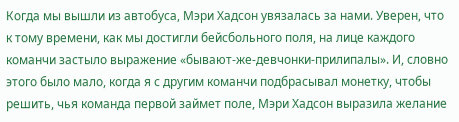Когда мы вышли из автобуса, Мэри Хадсон увязалась за нами. Уверен, что к тому времени, как мы достигли бейсбольного поля, на лице каждого команчи застыло выражение «бывают-же-девчонки-прилипалы». И, словно этого было мало, когда я с другим команчи подбрасывал монетку, чтобы решить, чья команда первой займет поле, Мэри Хадсон выразила желание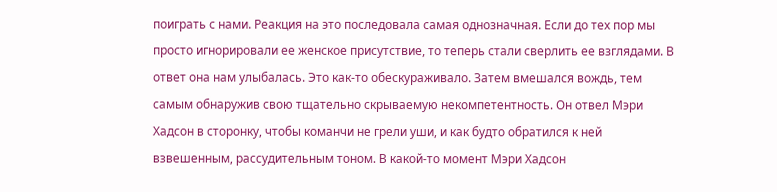поиграть с нами. Реакция на это последовала самая однозначная. Если до тех пор мы просто игнорировали ее женское присутствие, то теперь стали сверлить ее взглядами. В ответ она нам улыбалась. Это как-то обескураживало. Затем вмешался вождь, тем самым обнаружив свою тщательно скрываемую некомпетентность. Он отвел Мэри Хадсон в сторонку, чтобы команчи не грели уши, и как будто обратился к ней взвешенным, рассудительным тоном. В какой-то момент Мэри Хадсон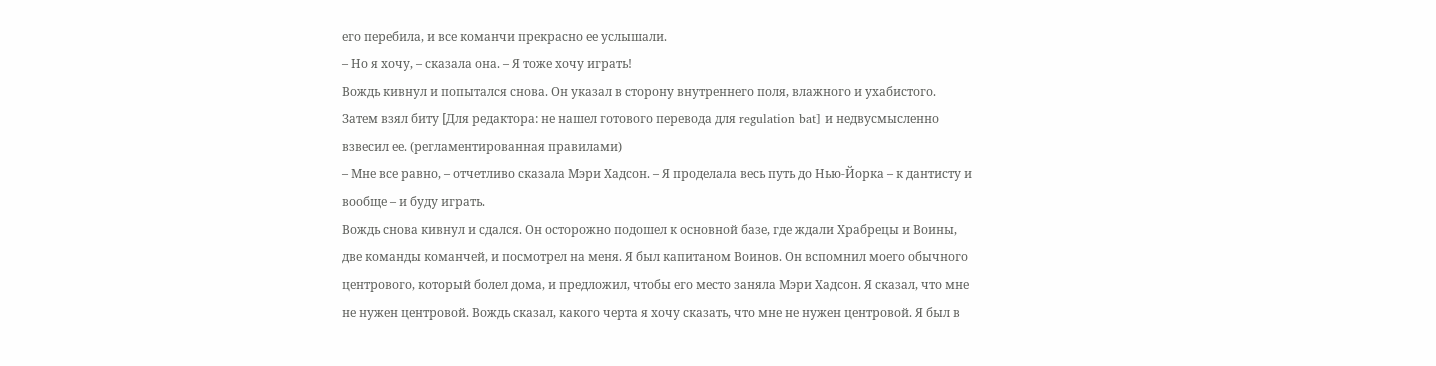его перебила, и все команчи прекрасно ее услышали.
– Но я хочу, – сказала она. – Я тоже хочу играть!
Вождь кивнул и попытался снова. Он указал в сторону внутреннего поля, влажного и ухабистого. Затем взял биту [Для редактора: не нашел готового перевода для regulation bat] и недвусмысленно взвесил ее. (регламентированная правилами)
– Мне все равно, – отчетливо сказала Мэри Хадсон. – Я проделала весь путь до Нью-Йорка – к дантисту и вообще – и буду играть.
Вождь снова кивнул и сдался. Он осторожно подошел к основной базе, где ждали Храбрецы и Воины, две команды команчей, и посмотрел на меня. Я был капитаном Воинов. Он вспомнил моего обычного центрового, который болел дома, и предложил, чтобы его место заняла Мэри Хадсон. Я сказал, что мне не нужен центровой. Вождь сказал, какого черта я хочу сказать, что мне не нужен центровой. Я был в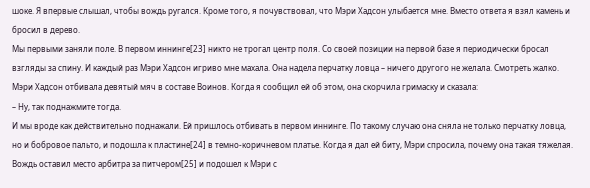шоке. Я впервые слышал, чтобы вождь ругался. Кроме того, я почувствовал, что Мэри Хадсон улыбается мне. Вместо ответа я взял камень и бросил в дерево.
Мы первыми заняли поле. В первом иннинге[23] никто не трогал центр поля. Со своей позиции на первой базе я периодически бросал взгляды за спину. И каждый раз Мэри Хадсон игриво мне махала. Она надела перчатку ловца – ничего другого не желала. Смотреть жалко.
Мэри Хадсон отбивала девятый мяч в составе Воинов. Когда я сообщил ей об этом, она скорчила гримаску и сказала:
– Ну, так поднажмите тогда.
И мы вроде как действительно поднажали. Ей пришлось отбивать в первом иннинге. По такому случаю она сняла не только перчатку ловца, но и бобровое пальто, и подошла к пластине[24] в темно-коричневом платье. Когда я дал ей биту, Мэри спросила, почему она такая тяжелая. Вождь оставил место арбитра за питчером[25] и подошел к Мэри с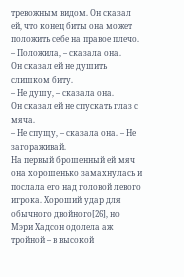тревожным видом. Он сказал ей, что конец биты она может положить себе на правое плечо.
– Положила, – сказала она.
Он сказал ей не душить слишком биту.
– Не душу, – сказала она.
Он сказал ей не спускать глаз с мяча.
– Не спущу, – сказала она. – Не загораживай.
На первый брошенный ей мяч она хорошенько замахнулась и послала его над головой левого игрока. Хороший удар для обычного двойного[26], но Мэри Хадсон одолела аж тройной – в высокой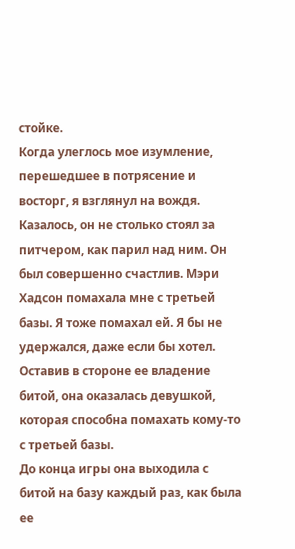стойке.
Когда улеглось мое изумление, перешедшее в потрясение и восторг, я взглянул на вождя. Казалось, он не столько стоял за питчером, как парил над ним. Он был совершенно счастлив. Мэри Хадсон помахала мне с третьей базы. Я тоже помахал ей. Я бы не удержался, даже если бы хотел. Оставив в стороне ее владение битой, она оказалась девушкой, которая способна помахать кому-то с третьей базы.
До конца игры она выходила с битой на базу каждый раз, как была ее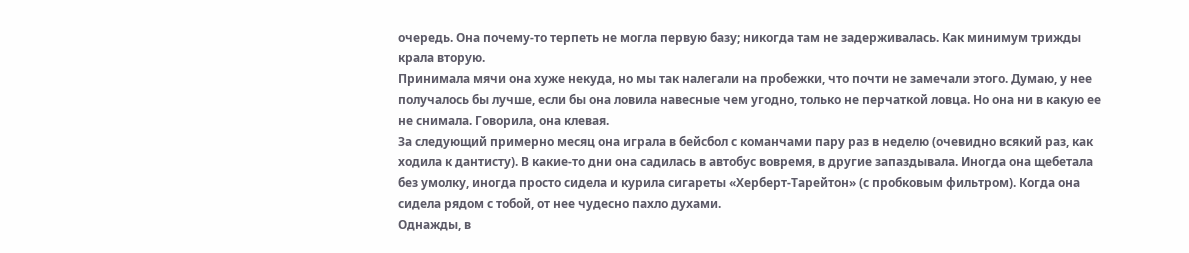очередь. Она почему-то терпеть не могла первую базу; никогда там не задерживалась. Как минимум трижды крала вторую.
Принимала мячи она хуже некуда, но мы так налегали на пробежки, что почти не замечали этого. Думаю, у нее получалось бы лучше, если бы она ловила навесные чем угодно, только не перчаткой ловца. Но она ни в какую ее не снимала. Говорила, она клевая.
За следующий примерно месяц она играла в бейсбол с команчами пару раз в неделю (очевидно всякий раз, как ходила к дантисту). В какие-то дни она садилась в автобус вовремя, в другие запаздывала. Иногда она щебетала без умолку, иногда просто сидела и курила сигареты «Херберт-Тарейтон» (с пробковым фильтром). Когда она сидела рядом с тобой, от нее чудесно пахло духами.
Однажды, в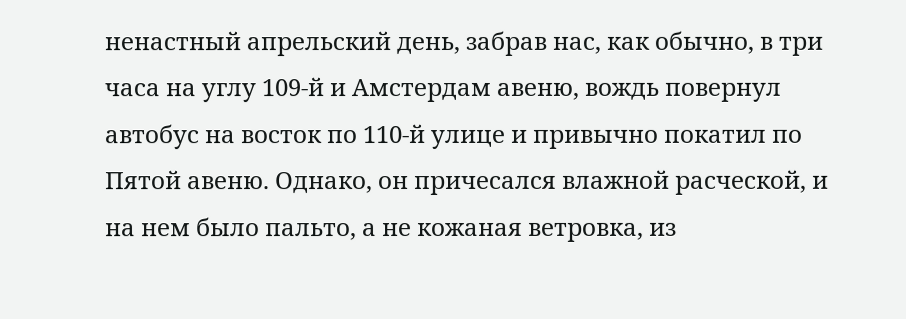ненастный апрельский день, забрав нас, как обычно, в три часа на углу 109-й и Амстердам авеню, вождь повернул автобус на восток по 110-й улице и привычно покатил по Пятой авеню. Однако, он причесался влажной расческой, и на нем было пальто, а не кожаная ветровка, из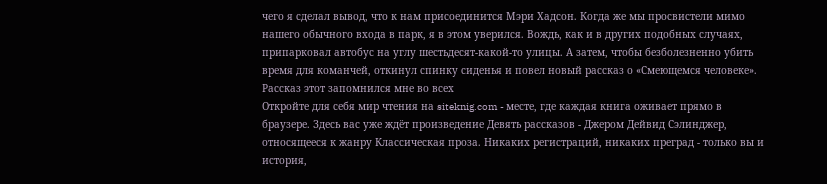чего я сделал вывод, что к нам присоединится Мэри Хадсон. Когда же мы просвистели мимо нашего обычного входа в парк, я в этом уверился. Вождь, как и в других подобных случаях, припарковал автобус на углу шестьдесят-какой-то улицы. А затем, чтобы безболезненно убить время для команчей, откинул спинку сиденья и повел новый рассказ о «Смеющемся человеке». Рассказ этот запомнился мне во всех
Откройте для себя мир чтения на siteknig.com - месте, где каждая книга оживает прямо в браузере. Здесь вас уже ждёт произведение Девять рассказов - Джером Дейвид Сэлинджер, относящееся к жанру Классическая проза. Никаких регистраций, никаких преград - только вы и история,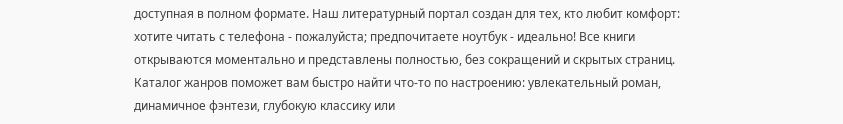доступная в полном формате. Наш литературный портал создан для тех, кто любит комфорт: хотите читать с телефона - пожалуйста; предпочитаете ноутбук - идеально! Все книги открываются моментально и представлены полностью, без сокращений и скрытых страниц. Каталог жанров поможет вам быстро найти что-то по настроению: увлекательный роман, динамичное фэнтези, глубокую классику или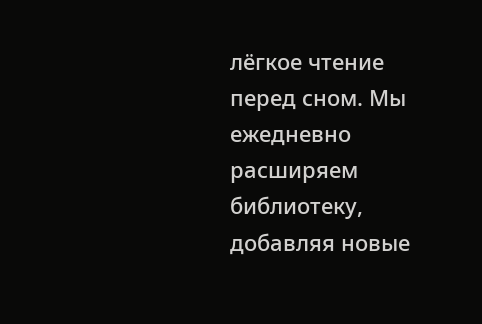лёгкое чтение перед сном. Мы ежедневно расширяем библиотеку, добавляя новые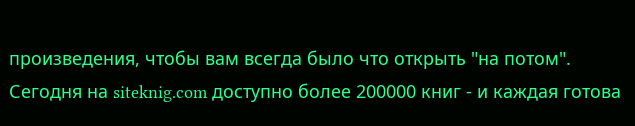произведения, чтобы вам всегда было что открыть "на потом". Сегодня на siteknig.com доступно более 200000 книг - и каждая готова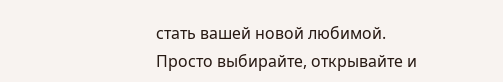стать вашей новой любимой. Просто выбирайте, открывайте и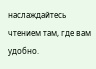наслаждайтесь чтением там, где вам удобно.